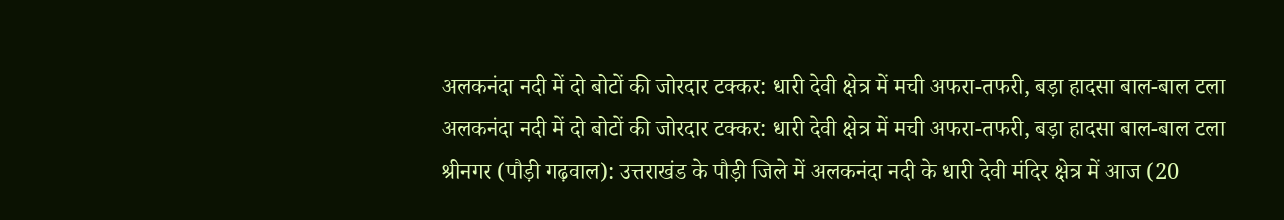अलकनंदा नदी में दो बोटों की जोरदार टक्कर: धारी देवी क्षेत्र में मची अफरा-तफरी, बड़ा हादसा बाल-बाल टला
अलकनंदा नदी में दो बोटों की जोरदार टक्कर: धारी देवी क्षेत्र में मची अफरा-तफरी, बड़ा हादसा बाल-बाल टला
श्रीनगर (पौड़ी गढ़वाल): उत्तराखंड के पौड़ी जिले में अलकनंदा नदी के धारी देवी मंदिर क्षेत्र में आज (20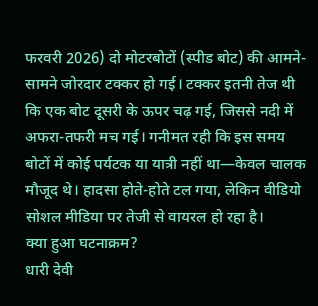फरवरी 2026) दो मोटरबोटों (स्पीड बोट) की आमने-सामने जोरदार टक्कर हो गई। टक्कर इतनी तेज थी कि एक बोट दूसरी के ऊपर चढ़ गई, जिससे नदी में अफरा-तफरी मच गई। गनीमत रही कि इस समय बोटों में कोई पर्यटक या यात्री नहीं था—केवल चालक मौजूद थे। हादसा होते-होते टल गया, लेकिन वीडियो सोशल मीडिया पर तेजी से वायरल हो रहा है।
क्या हुआ घटनाक्रम?
धारी देवी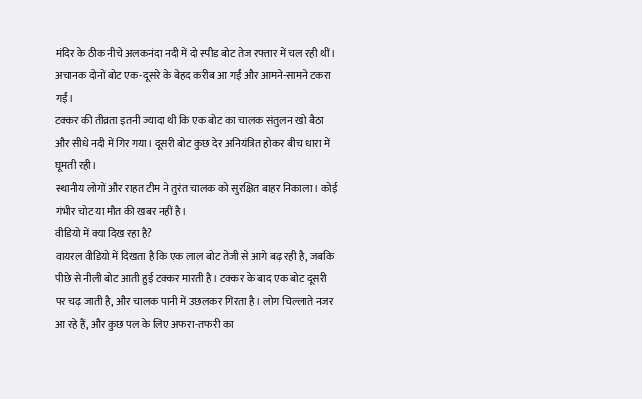मंदिर के ठीक नीचे अलकनंदा नदी में दो स्पीड बोट तेज रफ्तार में चल रही थीं।
अचानक दोनों बोट एक-दूसरे के बेहद करीब आ गईं और आमने-सामने टकरा गईं।
टक्कर की तीव्रता इतनी ज्यादा थी कि एक बोट का चालक संतुलन खो बैठा और सीधे नदी में गिर गया। दूसरी बोट कुछ देर अनियंत्रित होकर बीच धारा में घूमती रही।
स्थानीय लोगों और राहत टीम ने तुरंत चालक को सुरक्षित बाहर निकाला। कोई गंभीर चोट या मौत की खबर नहीं है।
वीडियो में क्या दिख रहा है?
वायरल वीडियो में दिखता है कि एक लाल बोट तेजी से आगे बढ़ रही है, जबकि पीछे से नीली बोट आती हुई टक्कर मारती है। टक्कर के बाद एक बोट दूसरी पर चढ़ जाती है, और चालक पानी में उछलकर गिरता है। लोग चिल्लाते नजर आ रहे हैं, और कुछ पल के लिए अफरा-तफरी का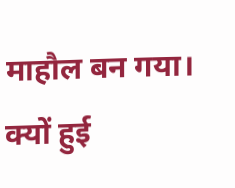माहौल बन गया।
क्यों हुई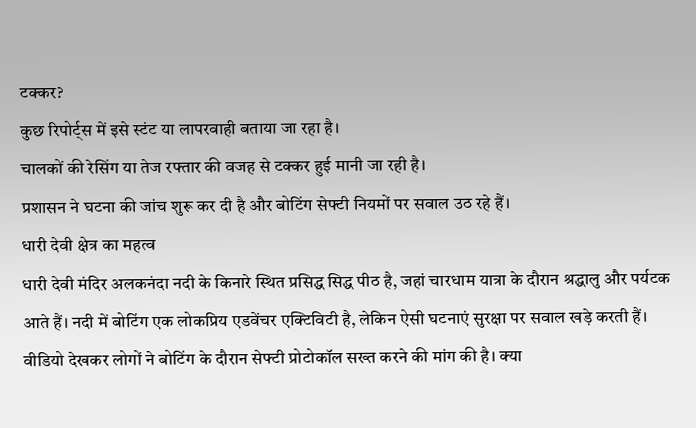टक्कर?
कुछ रिपोर्ट्स में इसे स्टंट या लापरवाही बताया जा रहा है।
चालकों की रेसिंग या तेज रफ्तार की वजह से टक्कर हुई मानी जा रही है।
प्रशासन ने घटना की जांच शुरू कर दी है और बोटिंग सेफ्टी नियमों पर सवाल उठ रहे हैं।
धारी देवी क्षेत्र का महत्व
धारी देवी मंदिर अलकनंदा नदी के किनारे स्थित प्रसिद्ध सिद्ध पीठ है, जहां चारधाम यात्रा के दौरान श्रद्धालु और पर्यटक आते हैं। नदी में बोटिंग एक लोकप्रिय एडवेंचर एक्टिविटी है, लेकिन ऐसी घटनाएं सुरक्षा पर सवाल खड़े करती हैं।
वीडियो देखकर लोगों ने बोटिंग के दौरान सेफ्टी प्रोटोकॉल सख्त करने की मांग की है। क्या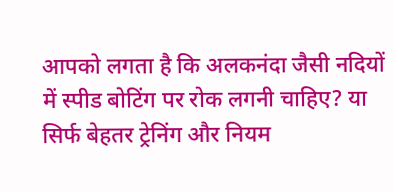आपको लगता है कि अलकनंदा जैसी नदियों में स्पीड बोटिंग पर रोक लगनी चाहिए? या सिर्फ बेहतर ट्रेनिंग और नियम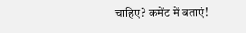चाहिए? कमेंट में बताएं!